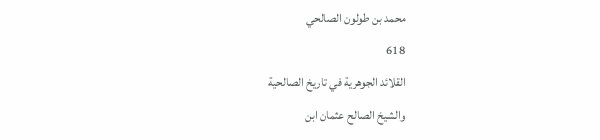محمد بن طولون الصالحي
618
القلائد الجوهرية في تاريخ الصالحية
والشيخ الصالح عثمان ابن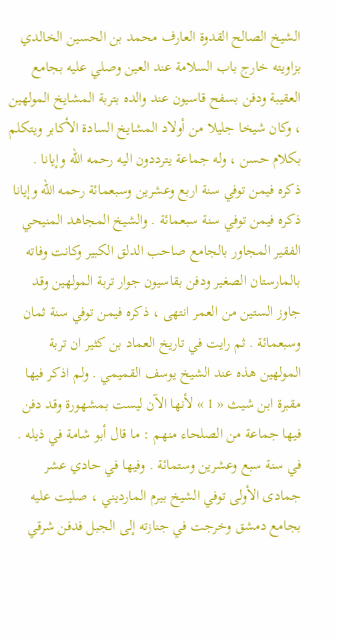الشيخ الصالح القدوة العارف محمد بن الحسين الخالدي بزاويته خارج باب السلامة عند العين وصلي عليه بجامع العقيبة ودفن بسفح قاسيون عند والده بتربة المشايخ المولهين ، وكان شيخا جليلا من أولاد المشايخ السادة الأكابر ويتكلم بكلام حسن ، وله جماعة يترددون اليه رحمه اللّه وإيانا . ذكره فيمن توفي سنة اربع وعشرين وسبعمائة رحمه اللّه وإيانا ذكره فيمن توفي سنة سبعمائة . والشيخ المجاهد المنيحي الفقير المجاور بالجامع صاحب الدلق الكبير وكانت وفاته بالمارستان الصغير ودفن بقاسيون جوار تربة المولهين وقد جاوز الستين من العمر انتهى ، ذكره فيمن توفي سنة ثمان وسبعمائة . ثم رايت في تاريخ العماد بن كثير ان تربة المولهين هذه عند الشيخ يوسف القميمي . ولم اذكر فيها مقبرة ابن شيث « 1 » لأنها الآن ليست بمشهورة وقد دفن فيها جماعة من الصلحاء منهم : ما قال أبو شامة في ذيله . في سنة سبع وعشرين وستمائة . وفيها في حادي عشر جمادى الأولى توفي الشيخ بيرم المارديني ، صليت عليه بجامع دمشق وخرجت في جنازته إلى الجبل فدفن شرقي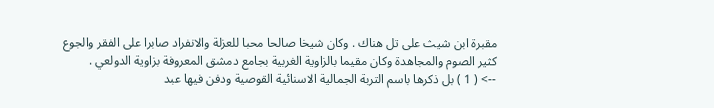مقبرة ابن شيث على تل هناك . وكان شيخا صالحا محبا للعزلة والانفراد صابرا على الفقر والجوع كثير الصوم والمجاهدة وكان مقيما بالزاوية الغربية بجامع دمشق المعروفة بزاوية الدولعي .
--> ( 1 ) بل ذكرها باسم التربة الجمالية الاسنائية القوصية ودفن فيها عبد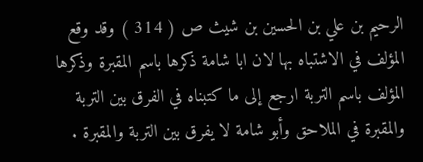الرحيم بن علي بن الحسين بن شيث ص ( 314 ) وقد وقع المؤلف في الاشتباه بها لان ابا شامة ذكرها باسم المقبرة وذكرها المؤلف باسم التربة ارجع إلى ما كتبناه في الفرق بين التربة والمقبرة في الملاحق وأبو شامة لا يفرق بين التربة والمقبرة .